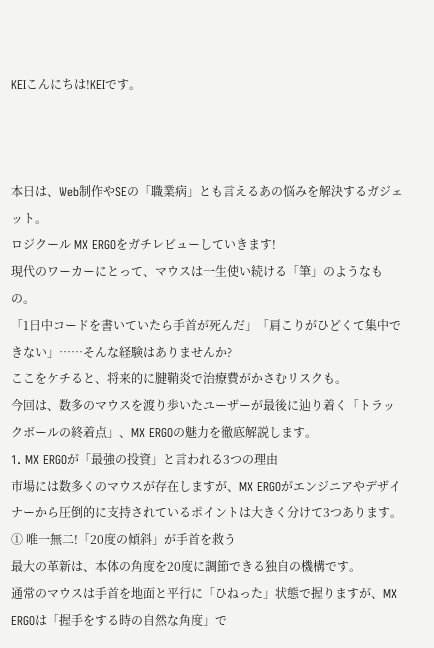KEIこんにちは!KEIです。



本日は、Web制作やSEの「職業病」とも言えるあの悩みを解決するガジェット。
ロジクール MX ERGOをガチレビューしていきます!
現代のワーカーにとって、マウスは一生使い続ける「筆」のようなもの。
「1日中コードを書いていたら手首が死んだ」「肩こりがひどくて集中できない」……そんな経験はありませんか?
ここをケチると、将来的に腱鞘炎で治療費がかさむリスクも。
今回は、数多のマウスを渡り歩いたユーザーが最後に辿り着く「トラックボールの終着点」、MX ERGOの魅力を徹底解説します。
1. MX ERGOが「最強の投資」と言われる3つの理由
市場には数多くのマウスが存在しますが、MX ERGOがエンジニアやデザイナーから圧倒的に支持されているポイントは大きく分けて3つあります。
① 唯一無二!「20度の傾斜」が手首を救う
最大の革新は、本体の角度を20度に調節できる独自の機構です。
通常のマウスは手首を地面と平行に「ひねった」状態で握りますが、MX ERGOは「握手をする時の自然な角度」で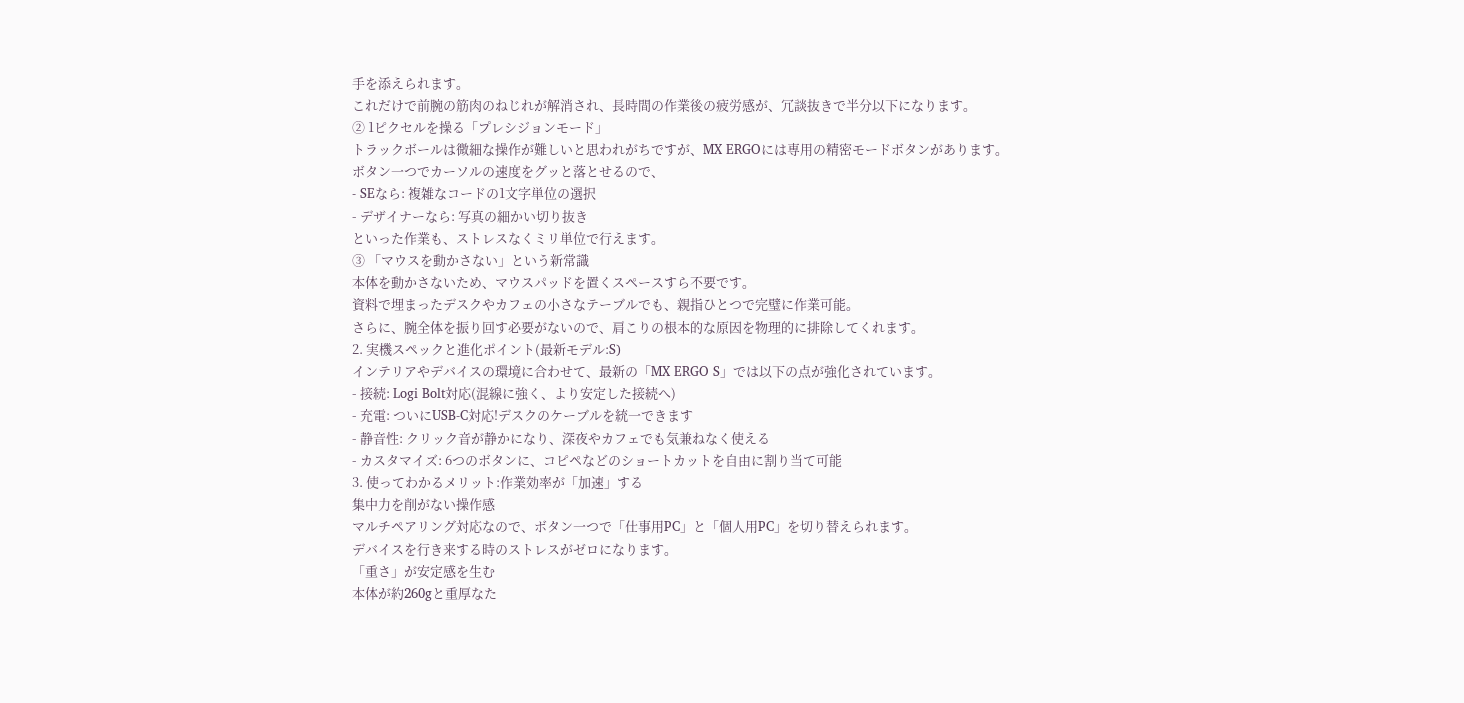手を添えられます。
これだけで前腕の筋肉のねじれが解消され、長時間の作業後の疲労感が、冗談抜きで半分以下になります。
② 1ピクセルを操る「プレシジョンモード」
トラックボールは微細な操作が難しいと思われがちですが、MX ERGOには専用の精密モードボタンがあります。
ボタン一つでカーソルの速度をグッと落とせるので、
- SEなら: 複雑なコードの1文字単位の選択
- デザイナーなら: 写真の細かい切り抜き
といった作業も、ストレスなくミリ単位で行えます。
③ 「マウスを動かさない」という新常識
本体を動かさないため、マウスパッドを置くスペースすら不要です。
資料で埋まったデスクやカフェの小さなテーブルでも、親指ひとつで完璧に作業可能。
さらに、腕全体を振り回す必要がないので、肩こりの根本的な原因を物理的に排除してくれます。
2. 実機スペックと進化ポイント(最新モデル:S)
インテリアやデバイスの環境に合わせて、最新の「MX ERGO S」では以下の点が強化されています。
- 接続: Logi Bolt対応(混線に強く、より安定した接続へ)
- 充電: ついにUSB-C対応!デスクのケーブルを統一できます
- 静音性: クリック音が静かになり、深夜やカフェでも気兼ねなく使える
- カスタマイズ: 6つのボタンに、コピペなどのショートカットを自由に割り当て可能
3. 使ってわかるメリット:作業効率が「加速」する
集中力を削がない操作感
マルチペアリング対応なので、ボタン一つで「仕事用PC」と「個人用PC」を切り替えられます。
デバイスを行き来する時のストレスがゼロになります。
「重さ」が安定感を生む
本体が約260gと重厚なた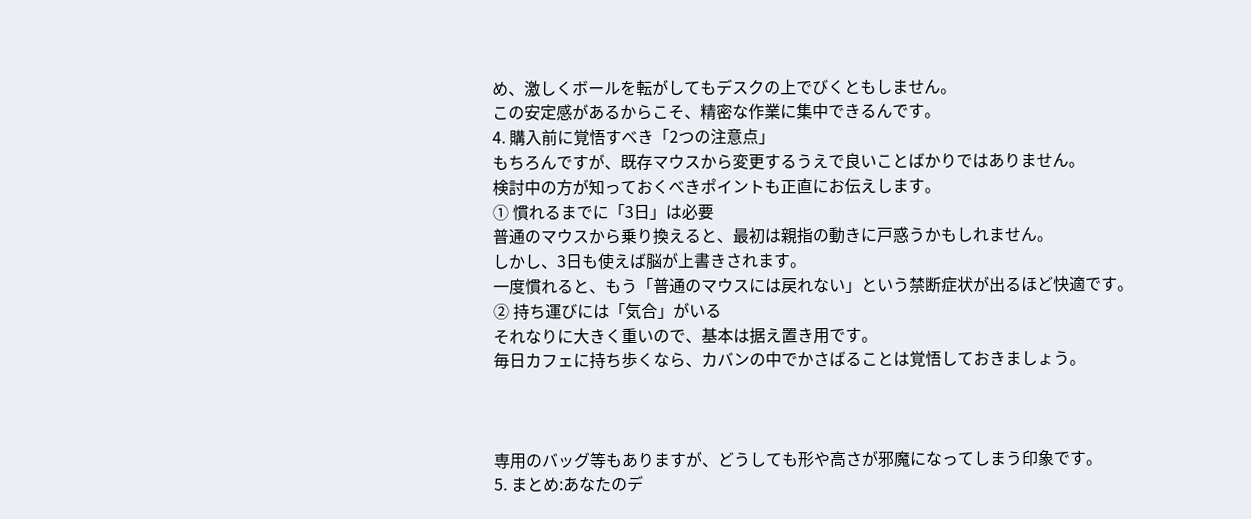め、激しくボールを転がしてもデスクの上でびくともしません。
この安定感があるからこそ、精密な作業に集中できるんです。
4. 購入前に覚悟すべき「2つの注意点」
もちろんですが、既存マウスから変更するうえで良いことばかりではありません。
検討中の方が知っておくべきポイントも正直にお伝えします。
① 慣れるまでに「3日」は必要
普通のマウスから乗り換えると、最初は親指の動きに戸惑うかもしれません。
しかし、3日も使えば脳が上書きされます。
一度慣れると、もう「普通のマウスには戻れない」という禁断症状が出るほど快適です。
② 持ち運びには「気合」がいる
それなりに大きく重いので、基本は据え置き用です。
毎日カフェに持ち歩くなら、カバンの中でかさばることは覚悟しておきましょう。



専用のバッグ等もありますが、どうしても形や高さが邪魔になってしまう印象です。
5. まとめ:あなたのデ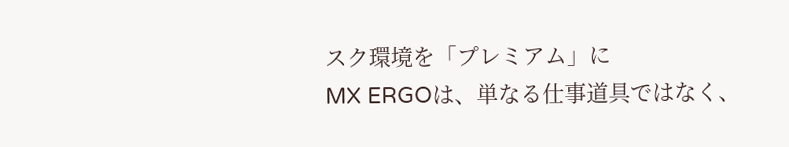スク環境を「プレミアム」に
MX ERGOは、単なる仕事道具ではなく、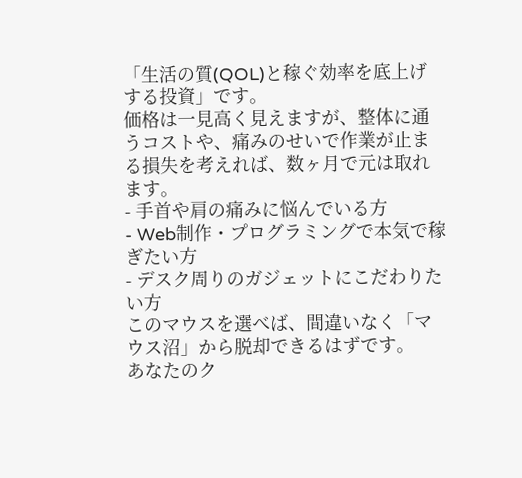「生活の質(QOL)と稼ぐ効率を底上げする投資」です。
価格は一見高く見えますが、整体に通うコストや、痛みのせいで作業が止まる損失を考えれば、数ヶ月で元は取れます。
- 手首や肩の痛みに悩んでいる方
- Web制作・プログラミングで本気で稼ぎたい方
- デスク周りのガジェットにこだわりたい方
このマウスを選べば、間違いなく「マウス沼」から脱却できるはずです。
あなたのク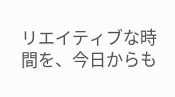リエイティブな時間を、今日からも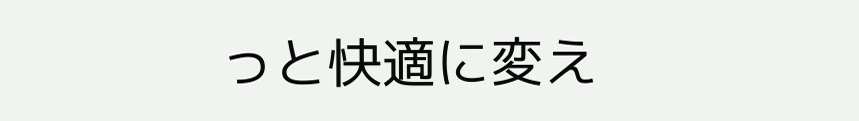っと快適に変え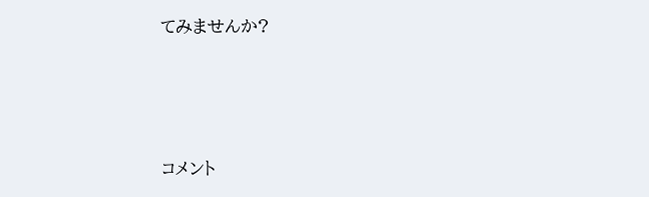てみませんか?






コメント